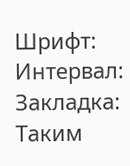Шрифт:
Интервал:
Закладка:
Таким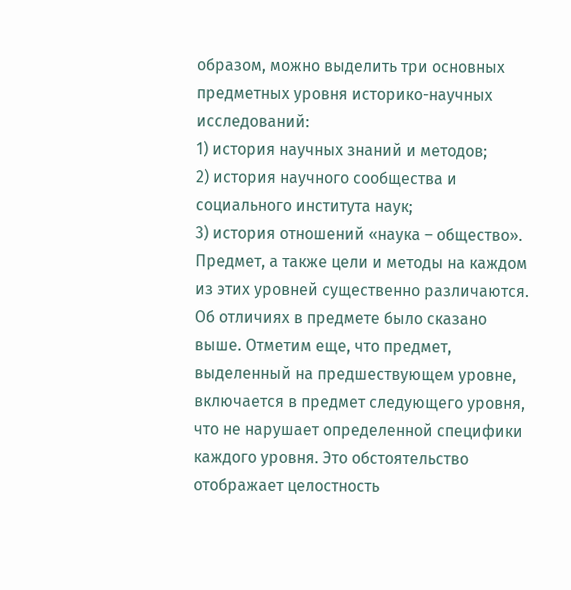образом, можно выделить три основных предметных уровня историко-научных исследований:
1) история научных знаний и методов;
2) история научного сообщества и социального института наук;
3) история отношений «наука – общество».
Предмет, а также цели и методы на каждом из этих уровней существенно различаются.
Об отличиях в предмете было сказано выше. Отметим еще, что предмет, выделенный на предшествующем уровне, включается в предмет следующего уровня, что не нарушает определенной специфики каждого уровня. Это обстоятельство отображает целостность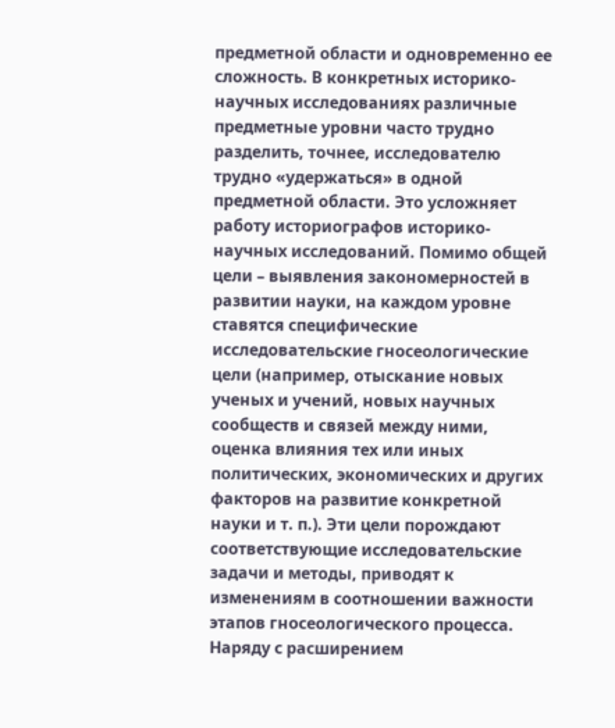предметной области и одновременно ее сложность. В конкретных историко-научных исследованиях различные предметные уровни часто трудно разделить, точнее, исследователю трудно «удержаться» в одной предметной области. Это усложняет работу историографов историко-научных исследований. Помимо общей цели – выявления закономерностей в развитии науки, на каждом уровне ставятся специфические исследовательские гносеологические цели (например, отыскание новых ученых и учений, новых научных сообществ и связей между ними, оценка влияния тех или иных политических, экономических и других факторов на развитие конкретной науки и т. п.). Эти цели порождают соответствующие исследовательские задачи и методы, приводят к изменениям в соотношении важности этапов гносеологического процесса.
Наряду с расширением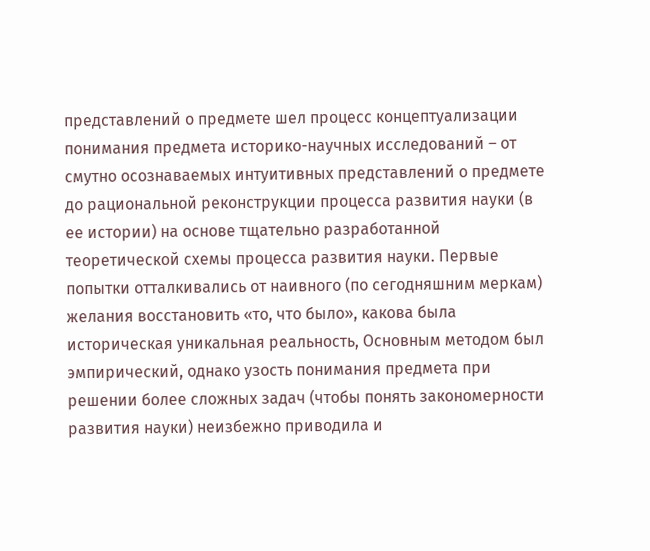представлений о предмете шел процесс концептуализации понимания предмета историко-научных исследований – от смутно осознаваемых интуитивных представлений о предмете до рациональной реконструкции процесса развития науки (в ее истории) на основе тщательно разработанной теоретической схемы процесса развития науки. Первые попытки отталкивались от наивного (по сегодняшним меркам) желания восстановить «то, что было», какова была историческая уникальная реальность, Основным методом был эмпирический, однако узость понимания предмета при решении более сложных задач (чтобы понять закономерности развития науки) неизбежно приводила и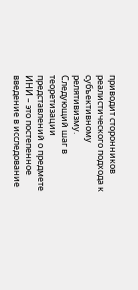приводит сторонников реалистического подхода к субъективному релятивизму.
Следующий шаг в теоретизации представлений о предмете ИНИ – это постепенное введение в исследование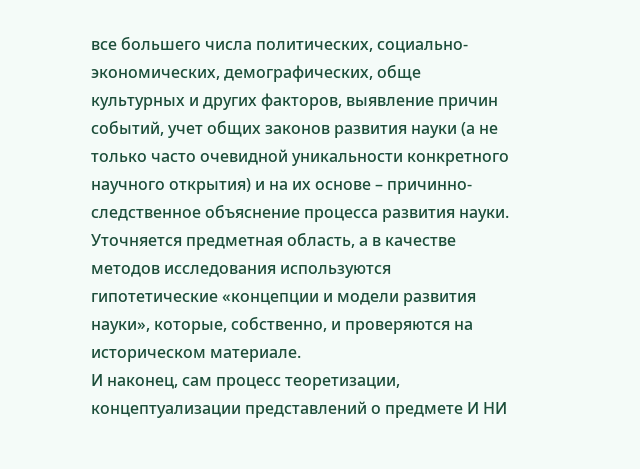все большего числа политических, социально-экономических, демографических, обще культурных и других факторов, выявление причин событий, учет общих законов развития науки (а не только часто очевидной уникальности конкретного научного открытия) и на их основе – причинно-следственное объяснение процесса развития науки. Уточняется предметная область, а в качестве методов исследования используются гипотетические «концепции и модели развития науки», которые, собственно, и проверяются на историческом материале.
И наконец, сам процесс теоретизации, концептуализации представлений о предмете И НИ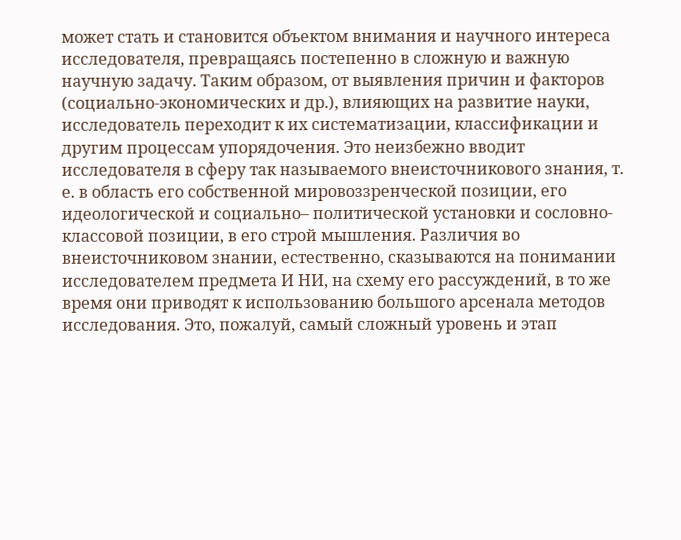может стать и становится объектом внимания и научного интереса исследователя, превращаясь постепенно в сложную и важную научную задачу. Таким образом, от выявления причин и факторов (социально-экономических и др.), влияющих на развитие науки, исследователь переходит к их систематизации, классификации и другим процессам упорядочения. Это неизбежно вводит исследователя в сферу так называемого внеисточникового знания, т. е. в область его собственной мировоззренческой позиции, его идеологической и социально– политической установки и сословно-классовой позиции, в его строй мышления. Различия во внеисточниковом знании, естественно, сказываются на понимании исследователем предмета И НИ, на схему его рассуждений, в то же время они приводят к использованию большого арсенала методов исследования. Это, пожалуй, самый сложный уровень и этап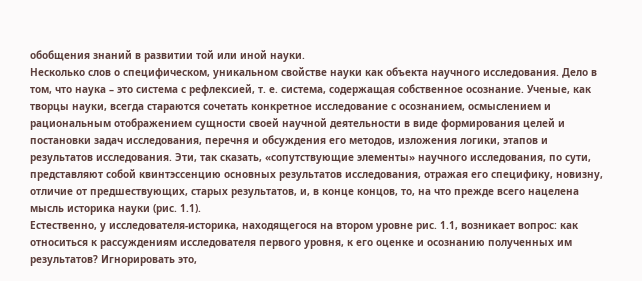обобщения знаний в развитии той или иной науки.
Несколько слов о специфическом, уникальном свойстве науки как объекта научного исследования. Дело в том, что наука – это система с рефлексией, т. е. система, содержащая собственное осознание. Ученые, как творцы науки, всегда стараются сочетать конкретное исследование с осознанием, осмыслением и рациональным отображением сущности своей научной деятельности в виде формирования целей и постановки задач исследования, перечня и обсуждения его методов, изложения логики, этапов и результатов исследования. Эти, так сказать, «сопутствующие элементы» научного исследования, по сути, представляют собой квинтэссенцию основных результатов исследования, отражая его специфику, новизну, отличие от предшествующих, старых результатов, и, в конце концов, то, на что прежде всего нацелена мысль историка науки (рис. 1.1).
Естественно, у исследователя-историка, находящегося на втором уровне рис. 1.1, возникает вопрос: как относиться к рассуждениям исследователя первого уровня, к его оценке и осознанию полученных им результатов? Игнорировать это,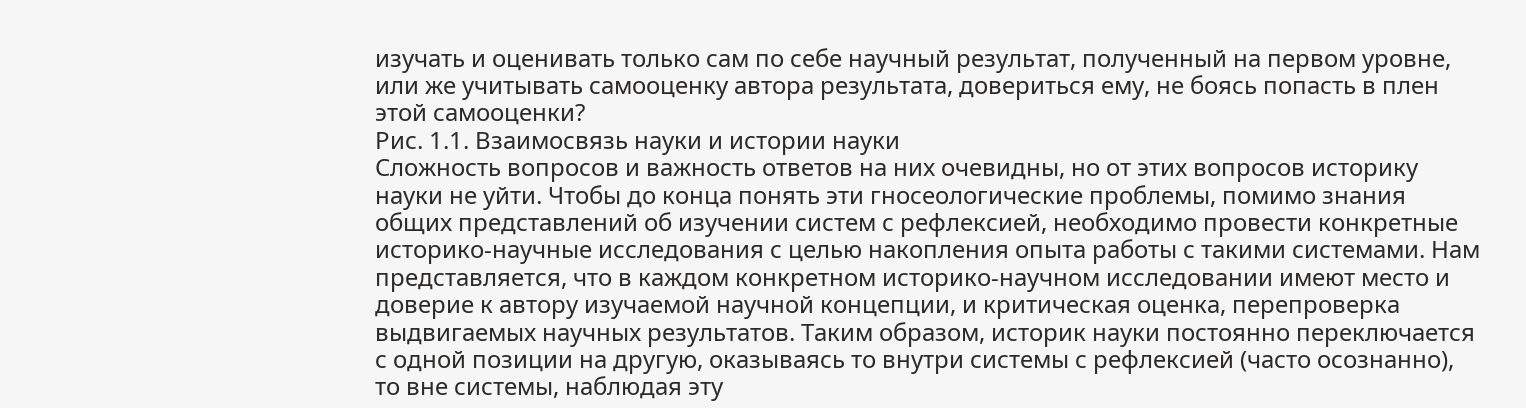изучать и оценивать только сам по себе научный результат, полученный на первом уровне, или же учитывать самооценку автора результата, довериться ему, не боясь попасть в плен этой самооценки?
Рис. 1.1. Взаимосвязь науки и истории науки
Сложность вопросов и важность ответов на них очевидны, но от этих вопросов историку науки не уйти. Чтобы до конца понять эти гносеологические проблемы, помимо знания общих представлений об изучении систем с рефлексией, необходимо провести конкретные историко-научные исследования с целью накопления опыта работы с такими системами. Нам представляется, что в каждом конкретном историко-научном исследовании имеют место и доверие к автору изучаемой научной концепции, и критическая оценка, перепроверка выдвигаемых научных результатов. Таким образом, историк науки постоянно переключается с одной позиции на другую, оказываясь то внутри системы с рефлексией (часто осознанно), то вне системы, наблюдая эту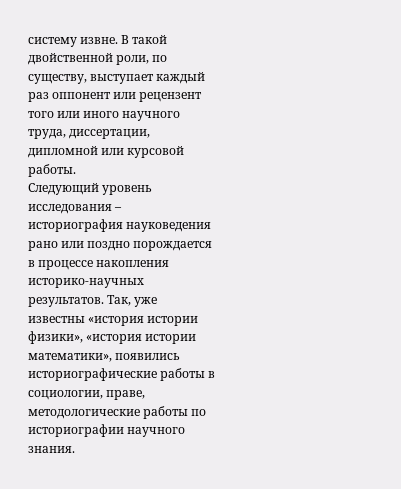систему извне. В такой двойственной роли, по существу, выступает каждый раз оппонент или рецензент того или иного научного труда, диссертации, дипломной или курсовой работы.
Следующий уровень исследования – историография науковедения рано или поздно порождается в процессе накопления историко-научных результатов. Так, уже известны «история истории физики», «история истории математики», появились историографические работы в социологии, праве, методологические работы по историографии научного знания.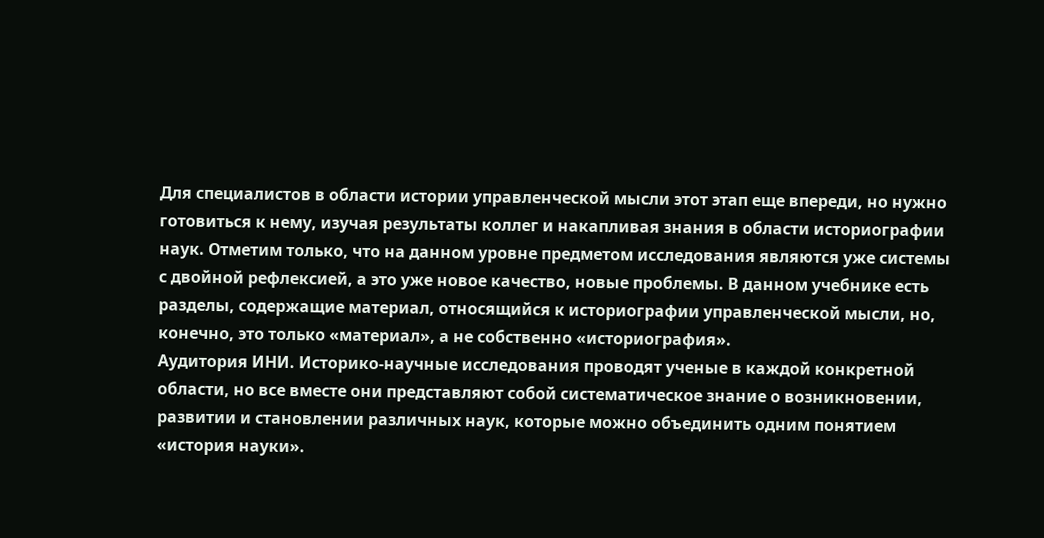Для специалистов в области истории управленческой мысли этот этап еще впереди, но нужно готовиться к нему, изучая результаты коллег и накапливая знания в области историографии наук. Отметим только, что на данном уровне предметом исследования являются уже системы с двойной рефлексией, а это уже новое качество, новые проблемы. В данном учебнике есть разделы, содержащие материал, относящийся к историографии управленческой мысли, но, конечно, это только «материал», а не собственно «историография».
Аудитория ИНИ. Историко-научные исследования проводят ученые в каждой конкретной области, но все вместе они представляют собой систематическое знание о возникновении, развитии и становлении различных наук, которые можно объединить одним понятием «история науки».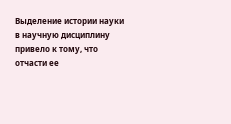Выделение истории науки в научную дисциплину привело к тому, что отчасти ее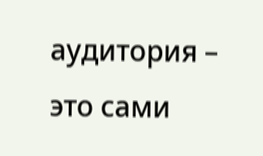аудитория – это сами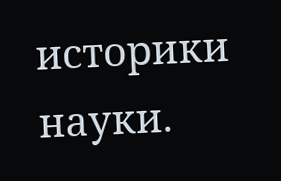историки науки.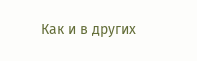Как и в других